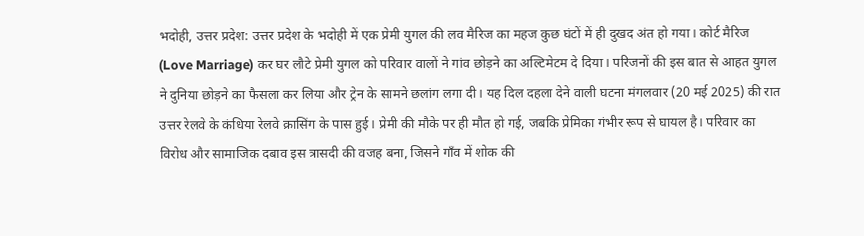भदोही, उत्तर प्रदेश: उत्तर प्रदेश के भदोही में एक प्रेमी युगल की लव मैरिज का महज कुछ घंटों में ही दुखद अंत हो गया। कोर्ट मैरिज (Love Marriage) कर घर लौटे प्रेमी युगल को परिवार वालों ने गांव छोड़ने का अल्टिमेटम दे दिया। परिजनों की इस बात से आहत युगल ने दुनिया छोड़ने का फैसला कर लिया और ट्रेन के सामने छलांग लगा दी। यह दिल दहला देने वाली घटना मंगलवार (20 मई 2025) की रात उत्तर रेलवे के कंधिया रेलवे क्रासिंग के पास हुई। प्रेमी की मौके पर ही मौत हो गई, जबकि प्रेमिका गंभीर रूप से घायल है। परिवार का विरोध और सामाजिक दबाव इस त्रासदी की वजह बना, जिसने गाँव में शोक की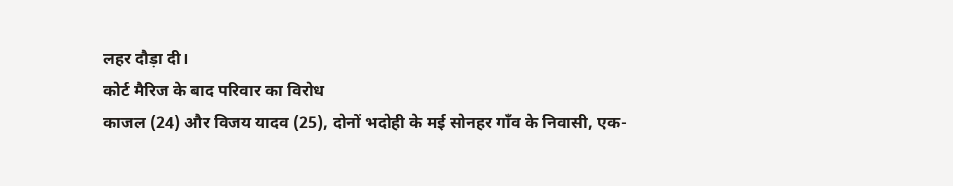लहर दौड़ा दी।
कोर्ट मैरिज के बाद परिवार का विरोध
काजल (24) और विजय यादव (25), दोनों भदोही के मई सोनहर गाँव के निवासी, एक-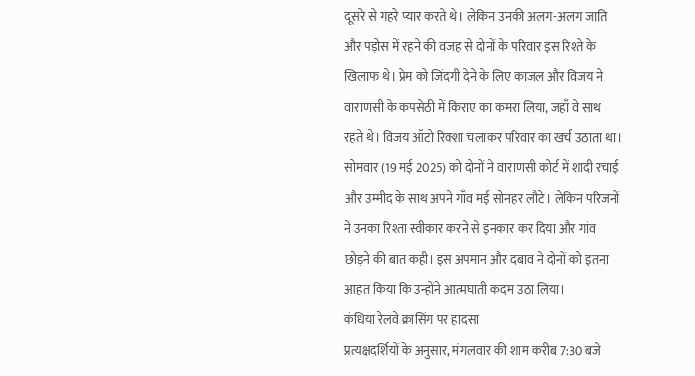दूसरे से गहरे प्यार करते थे। लेकिन उनकी अलग-अलग जाति और पड़ोस में रहने की वजह से दोनों के परिवार इस रिश्ते के खिलाफ थे। प्रेम को जिंदगी देने के लिए काजल और विजय ने वाराणसी के कपसेठी में किराए का कमरा लिया, जहाँ वे साथ रहते थे। विजय ऑटो रिक्शा चलाकर परिवार का खर्च उठाता था। सोमवार (19 मई 2025) को दोनों ने वाराणसी कोर्ट में शादी रचाई और उम्मीद के साथ अपने गाँव मई सोनहर लौटे। लेकिन परिजनों ने उनका रिश्ता स्वीकार करने से इनकार कर दिया और गांव छोड़ने की बात कही। इस अपमान और दबाव ने दोनों को इतना आहत किया कि उन्होंने आत्मघाती कदम उठा लिया।
कंधिया रेलवे क्रासिंग पर हादसा
प्रत्यक्षदर्शियों के अनुसार, मंगलवार की शाम करीब 7:30 बजे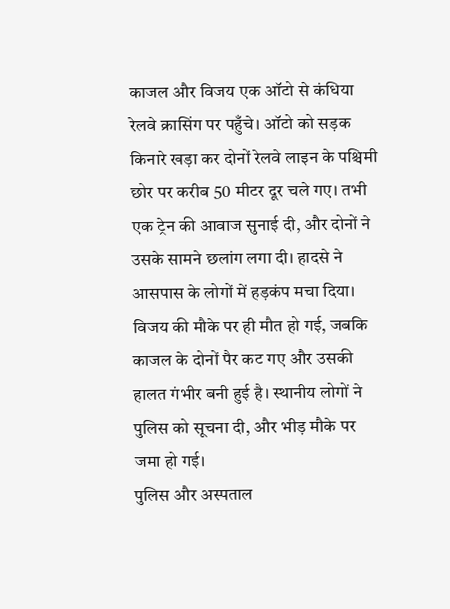काजल और विजय एक ऑटो से कंधिया रेलवे क्रासिंग पर पहुँचे। ऑटो को सड़क किनारे खड़ा कर दोनों रेलवे लाइन के पश्चिमी छोर पर करीब 50 मीटर दूर चले गए। तभी एक ट्रेन की आवाज सुनाई दी, और दोनों ने उसके सामने छलांग लगा दी। हादसे ने आसपास के लोगों में हड़कंप मचा दिया। विजय की मौके पर ही मौत हो गई, जबकि काजल के दोनों पैर कट गए और उसकी हालत गंभीर बनी हुई है। स्थानीय लोगों ने पुलिस को सूचना दी, और भीड़ मौके पर जमा हो गई।
पुलिस और अस्पताल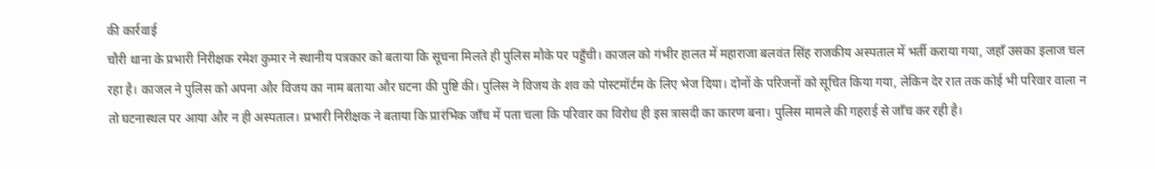की कार्रवाई
चौरी थाना के प्रभारी निरीक्षक रमेश कुमार ने स्थानीय पत्रकार को बताया कि सूचना मिलते ही पुलिस मौके पर पहुँची। काजल को गंभीर हालत में महाराजा बलवंत सिंह राजकीय अस्पताल में भर्ती कराया गया, जहाँ उसका इलाज चल रहा है। काजल ने पुलिस को अपना और विजय का नाम बताया और घटना की पुष्टि की। पुलिस ने विजय के शव को पोस्टमॉर्टम के लिए भेज दिया। दोनों के परिजनों को सूचित किया गया, लेकिन देर रात तक कोई भी परिवार वाला न तो घटनास्थल पर आया और न ही अस्पताल। प्रभारी निरीक्षक ने बताया कि प्रारंभिक जाँच में पता चला कि परिवार का विरोध ही इस त्रासदी का कारण बना। पुलिस मामले की गहराई से जाँच कर रही है।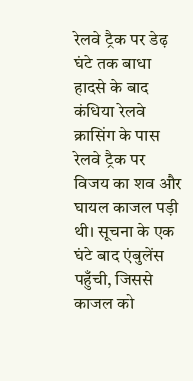रेलवे ट्रैक पर डेढ़ घंटे तक बाधा
हादसे के बाद कंधिया रेलवे क्रासिंग के पास रेलवे ट्रैक पर विजय का शव और घायल काजल पड़ी थी। सूचना के एक घंटे बाद एंबुलेंस पहुँची, जिससे काजल को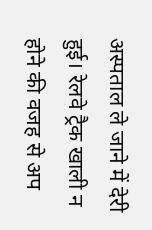अस्पताल ले जाने में देरी हुई। रेलवे ट्रैक खाली न होने की वजह से अप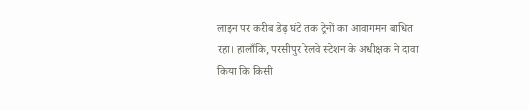लाइन पर करीब डेढ़ घंटे तक ट्रेनों का आवागमन बाधित रहा। हालाँकि, परसीपुर रेलवे स्टेशन के अधीक्षक ने दावा किया कि किसी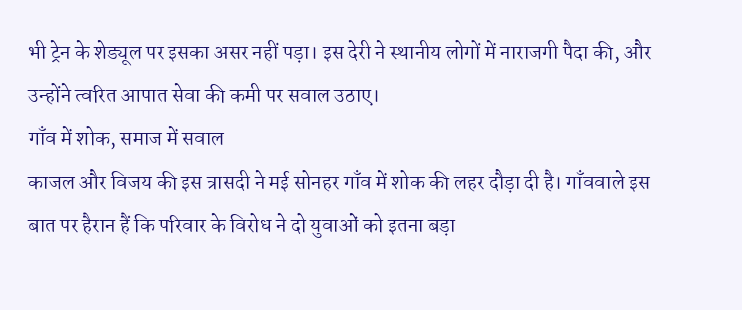भी ट्रेन के शेड्यूल पर इसका असर नहीं पड़ा। इस देरी ने स्थानीय लोगों में नाराजगी पैदा की, और उन्होंने त्वरित आपात सेवा की कमी पर सवाल उठाए।
गाँव में शोक, समाज में सवाल
काजल और विजय की इस त्रासदी ने मई सोनहर गाँव में शोक की लहर दौड़ा दी है। गाँववाले इस बात पर हैरान हैं कि परिवार के विरोध ने दो युवाओं को इतना बड़ा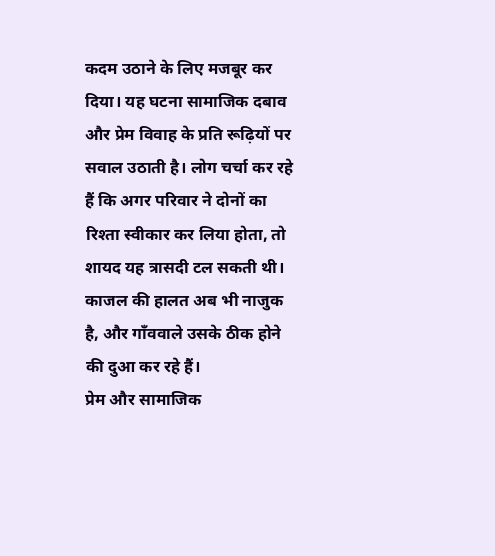कदम उठाने के लिए मजबूर कर दिया। यह घटना सामाजिक दबाव और प्रेम विवाह के प्रति रूढ़ियों पर सवाल उठाती है। लोग चर्चा कर रहे हैं कि अगर परिवार ने दोनों का रिश्ता स्वीकार कर लिया होता, तो शायद यह त्रासदी टल सकती थी। काजल की हालत अब भी नाजुक है, और गाँववाले उसके ठीक होने की दुआ कर रहे हैं।
प्रेम और सामाजिक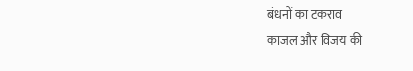बंधनों का टकराव
काजल और विजय की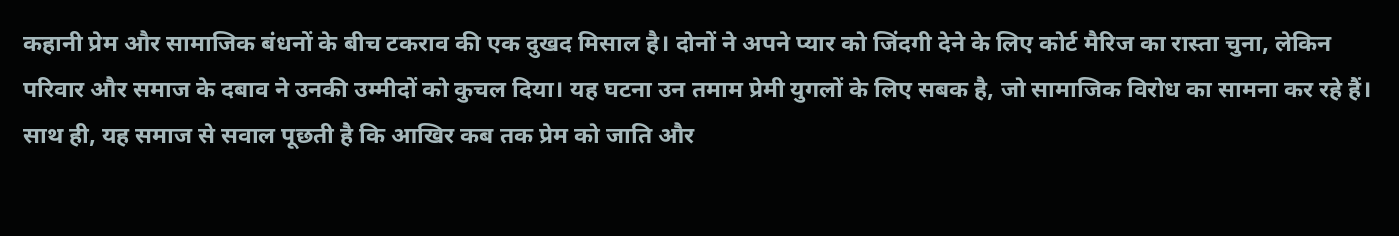कहानी प्रेम और सामाजिक बंधनों के बीच टकराव की एक दुखद मिसाल है। दोनों ने अपने प्यार को जिंदगी देने के लिए कोर्ट मैरिज का रास्ता चुना, लेकिन परिवार और समाज के दबाव ने उनकी उम्मीदों को कुचल दिया। यह घटना उन तमाम प्रेमी युगलों के लिए सबक है, जो सामाजिक विरोध का सामना कर रहे हैं। साथ ही, यह समाज से सवाल पूछती है कि आखिर कब तक प्रेम को जाति और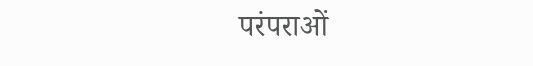परंपराओं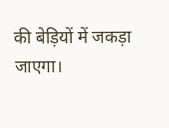की बेड़ियों में जकड़ा जाएगा।